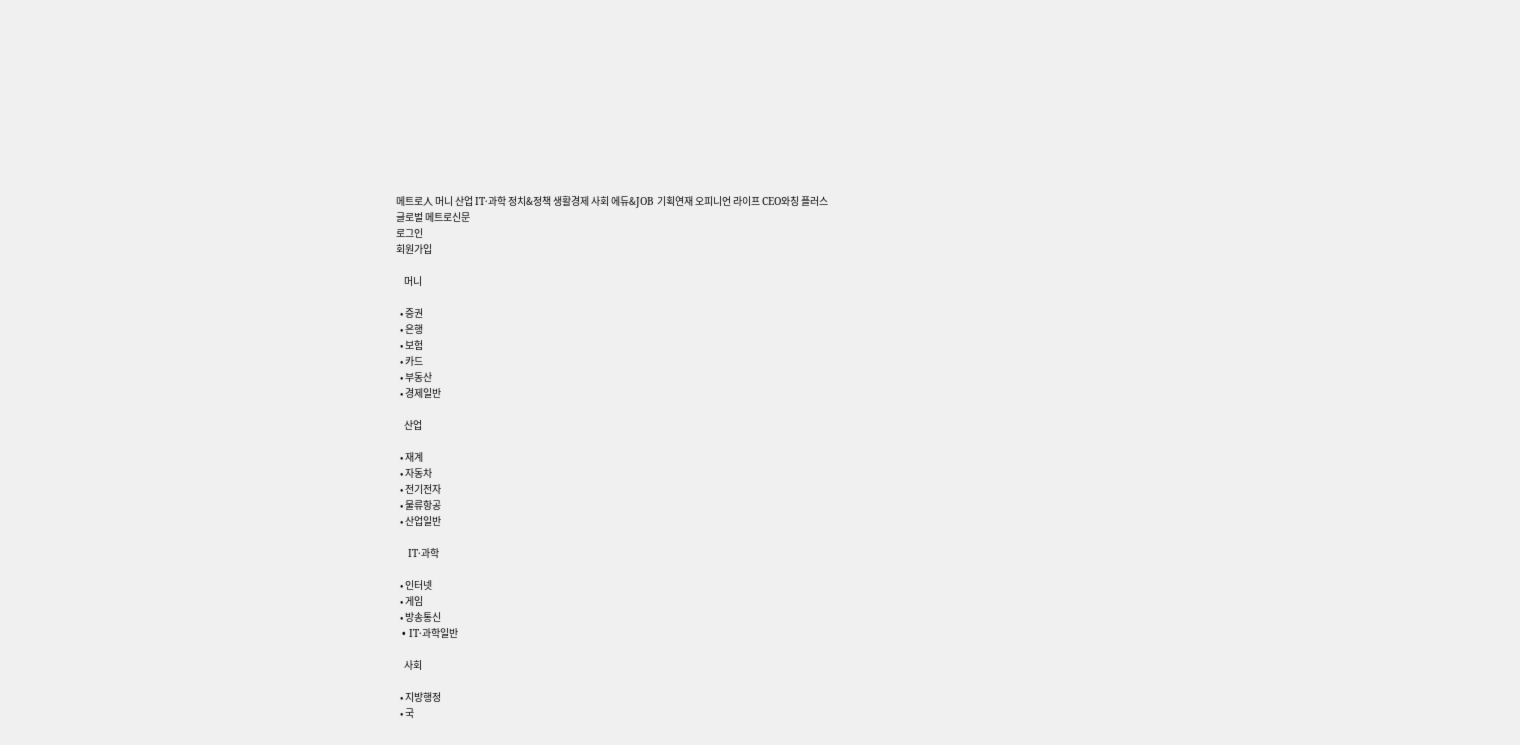메트로人 머니 산업 IT·과학 정치&정책 생활경제 사회 에듀&JOB 기획연재 오피니언 라이프 CEO와칭 플러스
글로벌 메트로신문
로그인
회원가입

    머니

  • 증권
  • 은행
  • 보험
  • 카드
  • 부동산
  • 경제일반

    산업

  • 재계
  • 자동차
  • 전기전자
  • 물류항공
  • 산업일반

    IT·과학

  • 인터넷
  • 게임
  • 방송통신
  • IT·과학일반

    사회

  • 지방행정
  • 국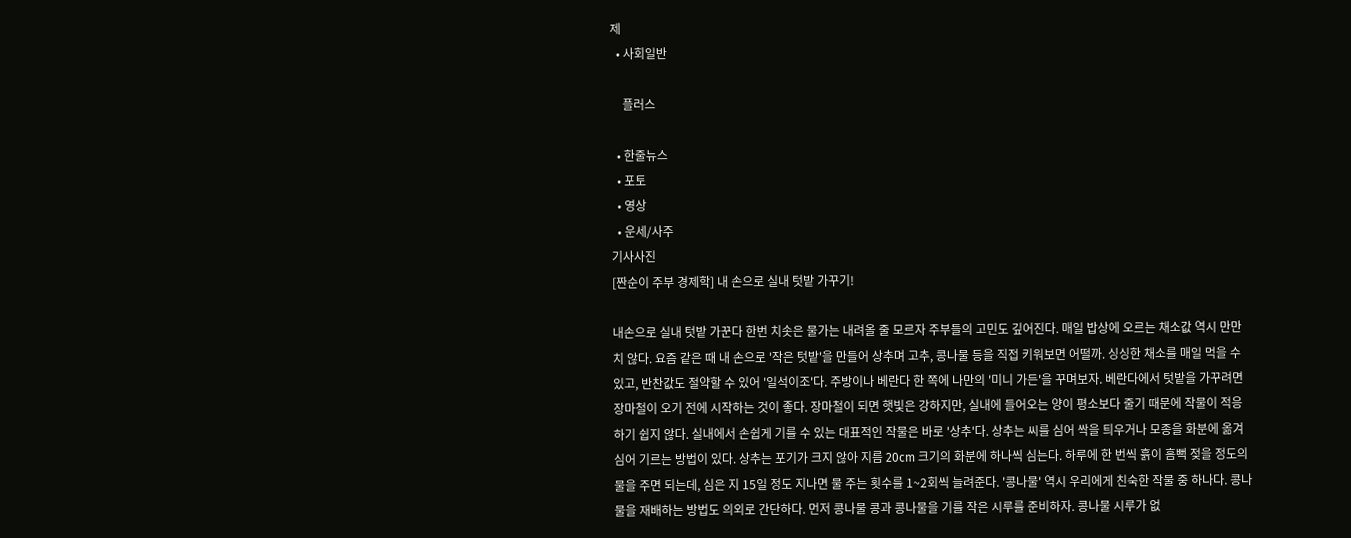제
  • 사회일반

    플러스

  • 한줄뉴스
  • 포토
  • 영상
  • 운세/사주
기사사진
[짠순이 주부 경제학] 내 손으로 실내 텃밭 가꾸기!

내손으로 실내 텃밭 가꾼다 한번 치솟은 물가는 내려올 줄 모르자 주부들의 고민도 깊어진다. 매일 밥상에 오르는 채소값 역시 만만치 않다. 요즘 같은 때 내 손으로 '작은 텃밭'을 만들어 상추며 고추, 콩나물 등을 직접 키워보면 어떨까. 싱싱한 채소를 매일 먹을 수 있고, 반찬값도 절약할 수 있어 '일석이조'다. 주방이나 베란다 한 쪽에 나만의 '미니 가든'을 꾸며보자. 베란다에서 텃밭을 가꾸려면 장마철이 오기 전에 시작하는 것이 좋다. 장마철이 되면 햇빛은 강하지만, 실내에 들어오는 양이 평소보다 줄기 때문에 작물이 적응하기 쉽지 않다. 실내에서 손쉽게 기를 수 있는 대표적인 작물은 바로 '상추'다. 상추는 씨를 심어 싹을 틔우거나 모종을 화분에 옮겨 심어 기르는 방법이 있다. 상추는 포기가 크지 않아 지름 20cm 크기의 화분에 하나씩 심는다. 하루에 한 번씩 흙이 흠뻑 젖을 정도의 물을 주면 되는데, 심은 지 15일 정도 지나면 물 주는 횟수를 1~2회씩 늘려준다. '콩나물' 역시 우리에게 친숙한 작물 중 하나다. 콩나물을 재배하는 방법도 의외로 간단하다. 먼저 콩나물 콩과 콩나물을 기를 작은 시루를 준비하자. 콩나물 시루가 없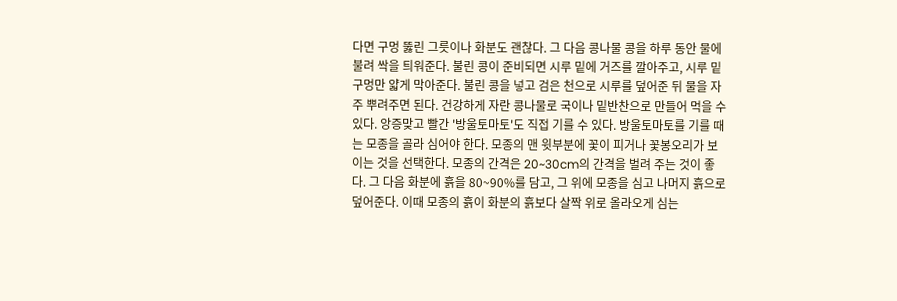다면 구멍 뚫린 그릇이나 화분도 괜찮다. 그 다음 콩나물 콩을 하루 동안 물에 불려 싹을 틔워준다. 불린 콩이 준비되면 시루 밑에 거즈를 깔아주고, 시루 밑구멍만 얇게 막아준다. 불린 콩을 넣고 검은 천으로 시루를 덮어준 뒤 물을 자주 뿌려주면 된다. 건강하게 자란 콩나물로 국이나 밑반찬으로 만들어 먹을 수 있다. 앙증맞고 빨간 '방울토마토'도 직접 기를 수 있다. 방울토마토를 기를 때는 모종을 골라 심어야 한다. 모종의 맨 윗부분에 꽃이 피거나 꽃봉오리가 보이는 것을 선택한다. 모종의 간격은 20~30cm의 간격을 벌려 주는 것이 좋다. 그 다음 화분에 흙을 80~90%를 담고, 그 위에 모종을 심고 나머지 흙으로 덮어준다. 이때 모종의 흙이 화분의 흙보다 살짝 위로 올라오게 심는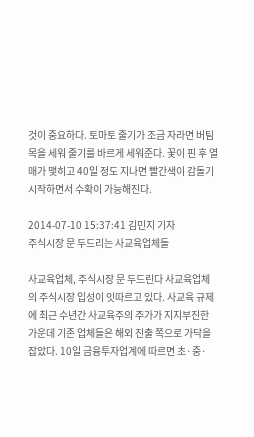것이 중요하다. 토마토 줄기가 조금 자라면 버팀목을 세워 줄기를 바르게 세워준다. 꽃이 핀 후 열매가 맺히고 40일 정도 지나면 빨간색이 감돌기 시작하면서 수확이 가능해진다.

2014-07-10 15:37:41 김민지 기자
주식시장 문 두드리는 사교육업체들

사교육업체, 주식시장 문 두드린다 사교육업체의 주식시장 입성이 잇따르고 있다. 사교육 규제에 최근 수년간 사교육주의 주가가 지지부진한 가운데 기존 업체들은 해외 진출 쪽으로 가닥을 잡았다. 10일 금융투자업계에 따르면 초·중·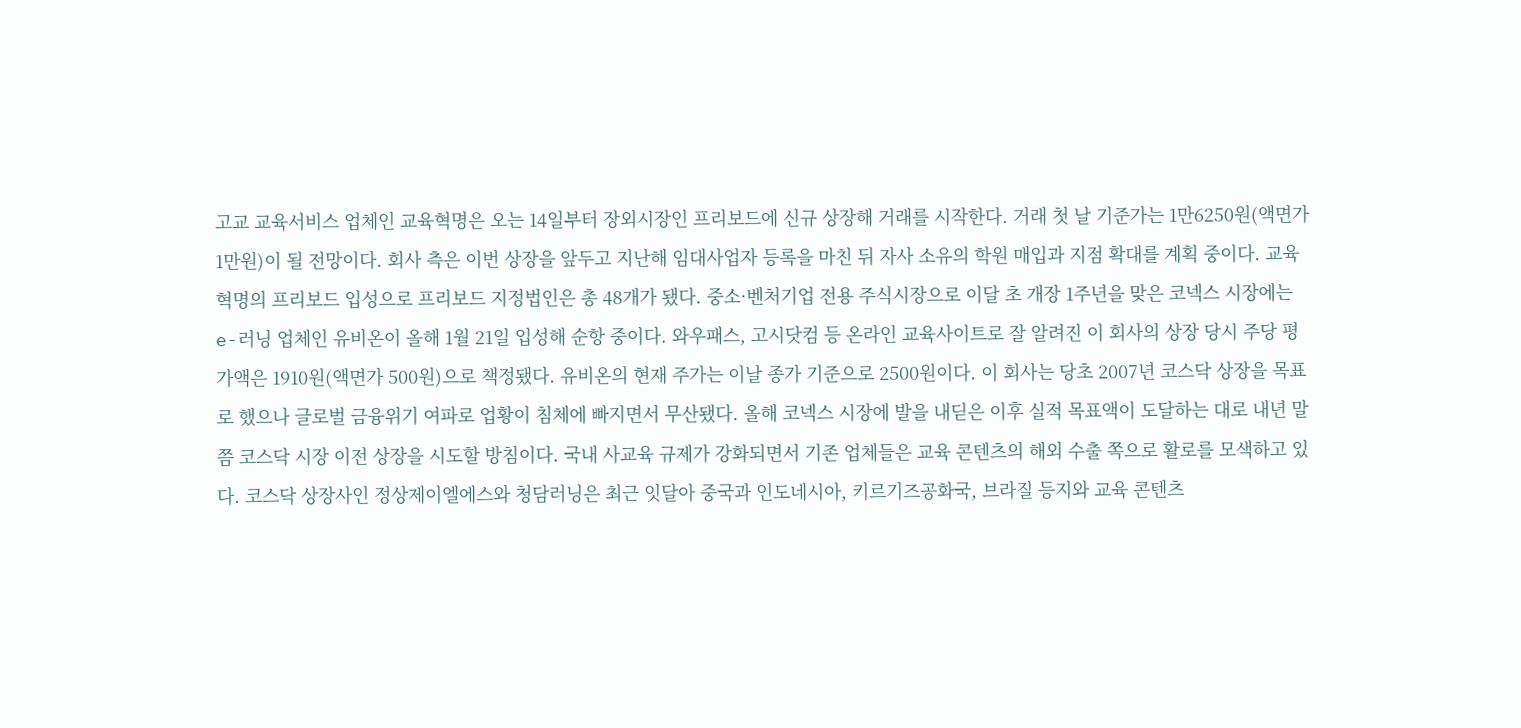고교 교육서비스 업체인 교육혁명은 오는 14일부터 장외시장인 프리보드에 신규 상장해 거래를 시작한다. 거래 첫 날 기준가는 1만6250원(액면가 1만원)이 될 전망이다. 회사 측은 이번 상장을 앞두고 지난해 임대사업자 등록을 마친 뒤 자사 소유의 학원 매입과 지점 확대를 계획 중이다. 교육혁명의 프리보드 입성으로 프리보드 지정법인은 총 48개가 됐다. 중소·벤처기업 전용 주식시장으로 이달 초 개장 1주년을 맞은 코넥스 시장에는 e-러닝 업체인 유비온이 올해 1월 21일 입성해 순항 중이다. 와우패스, 고시닷컴 등 온라인 교육사이트로 잘 알려진 이 회사의 상장 당시 주당 평가액은 1910원(액면가 500원)으로 책정됐다. 유비온의 현재 주가는 이날 종가 기준으로 2500원이다. 이 회사는 당초 2007년 코스닥 상장을 목표로 했으나 글로벌 금융위기 여파로 업황이 침체에 빠지면서 무산됐다. 올해 코넥스 시장에 발을 내딛은 이후 실적 목표액이 도달하는 대로 내년 말쯤 코스닥 시장 이전 상장을 시도할 방침이다. 국내 사교육 규제가 강화되면서 기존 업체들은 교육 콘텐츠의 해외 수출 쪽으로 활로를 모색하고 있다. 코스닥 상장사인 정상제이엘에스와 청담러닝은 최근 잇달아 중국과 인도네시아, 키르기즈공화국, 브라질 등지와 교육 콘텐츠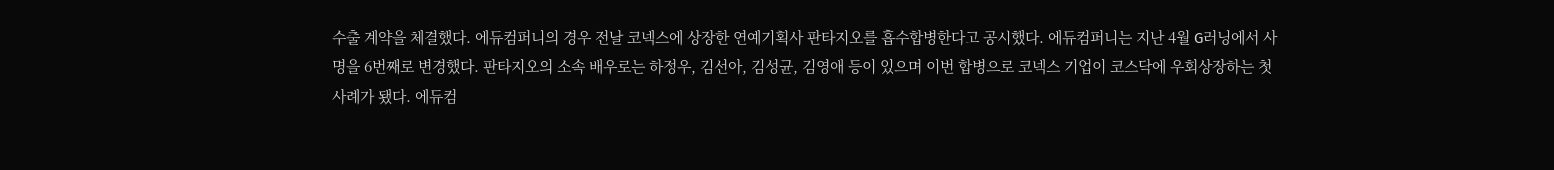수출 계약을 체결했다. 에듀컴퍼니의 경우 전날 코넥스에 상장한 연예기획사 판타지오를 흡수합병한다고 공시했다. 에듀컴퍼니는 지난 4월 G러닝에서 사명을 6번째로 변경했다. 판타지오의 소속 배우로는 하정우, 김선아, 김성균, 김영애 등이 있으며 이번 합병으로 코넥스 기업이 코스닥에 우회상장하는 첫 사례가 됐다. 에듀컴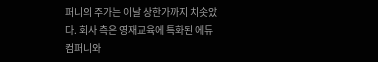퍼니의 주가는 이날 상한가까지 치솟았다. 회사 측은 영재교육에 특화된 에듀컴퍼니와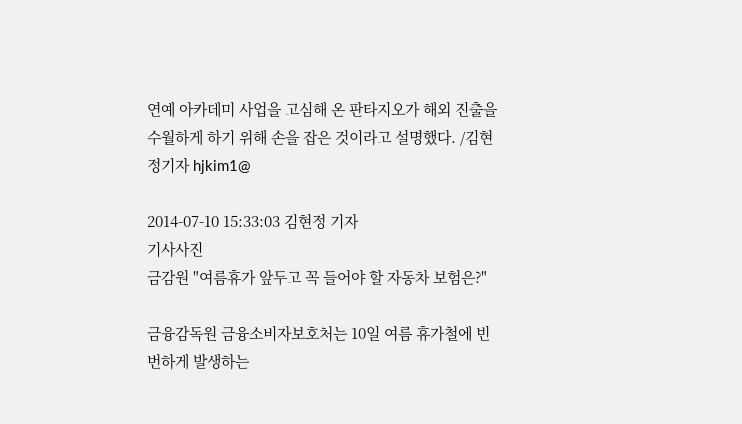연예 아카데미 사업을 고심해 온 판타지오가 해외 진출을 수월하게 하기 위해 손을 잡은 것이라고 설명했다. /김현정기자 hjkim1@

2014-07-10 15:33:03 김현정 기자
기사사진
금감원 "여름휴가 앞두고 꼭 들어야 할 자동차 보험은?"

금융감독원 금융소비자보호처는 10일 여름 휴가철에 빈번하게 발생하는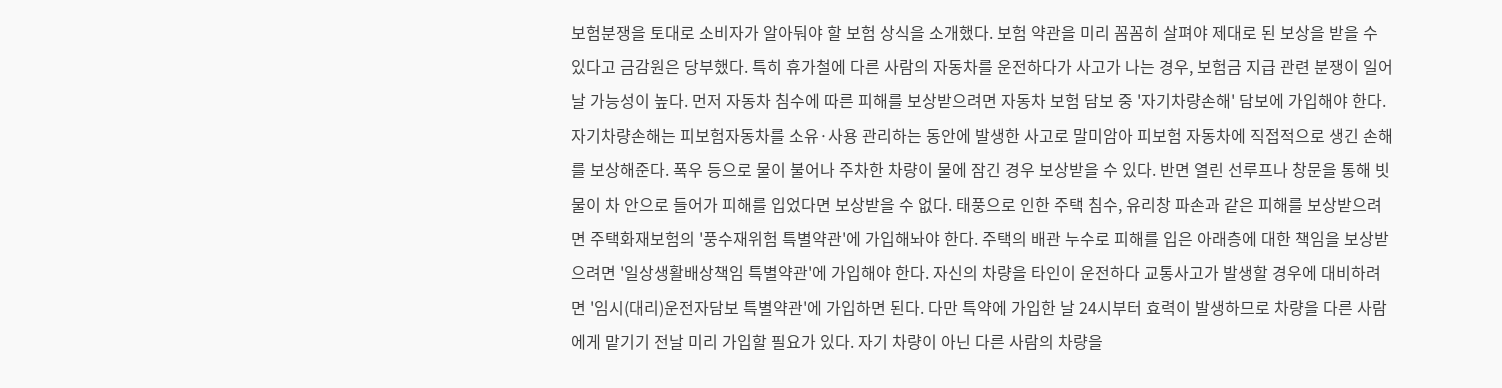보험분쟁을 토대로 소비자가 알아둬야 할 보험 상식을 소개했다. 보험 약관을 미리 꼼꼼히 살펴야 제대로 된 보상을 받을 수 있다고 금감원은 당부했다. 특히 휴가철에 다른 사람의 자동차를 운전하다가 사고가 나는 경우, 보험금 지급 관련 분쟁이 일어날 가능성이 높다. 먼저 자동차 침수에 따른 피해를 보상받으려면 자동차 보험 담보 중 '자기차량손해' 담보에 가입해야 한다. 자기차량손해는 피보험자동차를 소유·사용 관리하는 동안에 발생한 사고로 말미암아 피보험 자동차에 직접적으로 생긴 손해를 보상해준다. 폭우 등으로 물이 불어나 주차한 차량이 물에 잠긴 경우 보상받을 수 있다. 반면 열린 선루프나 창문을 통해 빗물이 차 안으로 들어가 피해를 입었다면 보상받을 수 없다. 태풍으로 인한 주택 침수, 유리창 파손과 같은 피해를 보상받으려면 주택화재보험의 '풍수재위험 특별약관'에 가입해놔야 한다. 주택의 배관 누수로 피해를 입은 아래층에 대한 책임을 보상받으려면 '일상생활배상책임 특별약관'에 가입해야 한다. 자신의 차량을 타인이 운전하다 교통사고가 발생할 경우에 대비하려면 '임시(대리)운전자담보 특별약관'에 가입하면 된다. 다만 특약에 가입한 날 24시부터 효력이 발생하므로 차량을 다른 사람에게 맡기기 전날 미리 가입할 필요가 있다. 자기 차량이 아닌 다른 사람의 차량을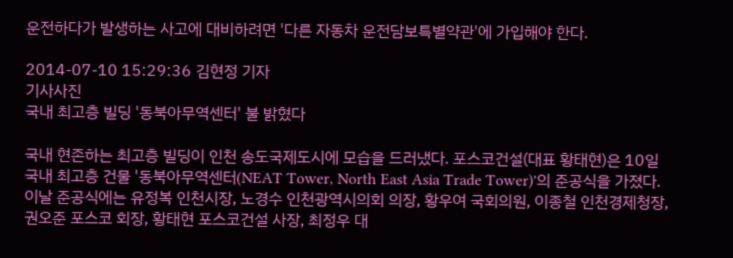운전하다가 발생하는 사고에 대비하려면 '다른 자동차 운전담보특별약관'에 가입해야 한다.

2014-07-10 15:29:36 김현정 기자
기사사진
국내 최고층 빌딩 '동북아무역센터' 불 밝혔다

국내 현존하는 최고층 빌딩이 인천 송도국제도시에 모습을 드러냈다. 포스코건설(대표 황태현)은 10일 국내 최고층 건물 '동북아무역센터(NEAT Tower, North East Asia Trade Tower)'의 준공식을 가졌다. 이날 준공식에는 유정복 인천시장, 노경수 인천광역시의회 의장, 황우여 국회의원, 이종철 인천경제청장, 권오준 포스코 회장, 황태현 포스코건설 사장, 최정우 대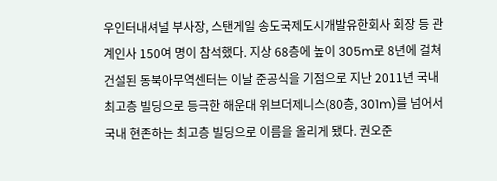우인터내셔널 부사장, 스탠게일 송도국제도시개발유한회사 회장 등 관계인사 150여 명이 참석했다. 지상 68층에 높이 305m로 8년에 걸쳐 건설된 동북아무역센터는 이날 준공식을 기점으로 지난 2011년 국내 최고층 빌딩으로 등극한 해운대 위브더제니스(80층, 301m)를 넘어서 국내 현존하는 최고층 빌딩으로 이름을 올리게 됐다. 권오준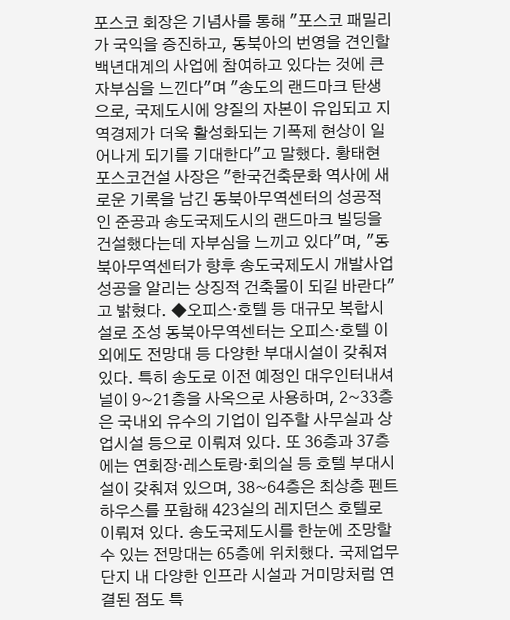포스코 회장은 기념사를 통해 "포스코 패밀리가 국익을 증진하고, 동북아의 번영을 견인할 백년대계의 사업에 참여하고 있다는 것에 큰 자부심을 느낀다"며 "송도의 랜드마크 탄생으로, 국제도시에 양질의 자본이 유입되고 지역경제가 더욱 활성화되는 기폭제 현상이 일어나게 되기를 기대한다"고 말했다. 황태현 포스코건설 사장은 "한국건축문화 역사에 새로운 기록을 남긴 동북아무역센터의 성공적인 준공과 송도국제도시의 랜드마크 빌딩을 건설했다는데 자부심을 느끼고 있다"며, "동북아무역센터가 향후 송도국제도시 개발사업 성공을 알리는 상징적 건축물이 되길 바란다"고 밝혔다. ◆오피스·호텔 등 대규모 복합시설로 조성 동북아무역센터는 오피스·호텔 이외에도 전망대 등 다양한 부대시설이 갖춰져 있다. 특히 송도로 이전 예정인 대우인터내셔널이 9~21층을 사옥으로 사용하며, 2~33층은 국내외 유수의 기업이 입주할 사무실과 상업시설 등으로 이뤄져 있다. 또 36층과 37층에는 연회장·레스토랑·회의실 등 호텔 부대시설이 갖춰져 있으며, 38~64층은 최상층 펜트하우스를 포함해 423실의 레지던스 호텔로 이뤄져 있다. 송도국제도시를 한눈에 조망할 수 있는 전망대는 65층에 위치했다. 국제업무단지 내 다양한 인프라 시설과 거미망처럼 연결된 점도 특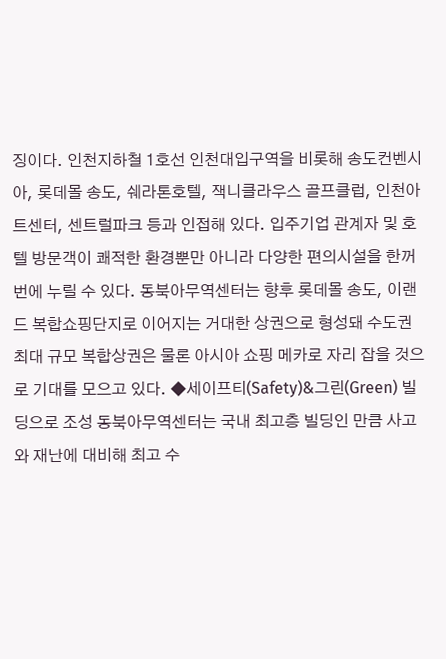징이다. 인천지하철 1호선 인천대입구역을 비롯해 송도컨벤시아, 롯데몰 송도, 쉐라톤호텔, 잭니클라우스 골프클럽, 인천아트센터, 센트럴파크 등과 인접해 있다. 입주기업 관계자 및 호텔 방문객이 쾌적한 환경뿐만 아니라 다양한 편의시설을 한꺼번에 누릴 수 있다. 동북아무역센터는 향후 롯데몰 송도, 이랜드 복합쇼핑단지로 이어지는 거대한 상권으로 형성돼 수도권 최대 규모 복합상권은 물론 아시아 쇼핑 메카로 자리 잡을 것으로 기대를 모으고 있다. ◆세이프티(Safety)&그린(Green) 빌딩으로 조성 동북아무역센터는 국내 최고층 빌딩인 만큼 사고와 재난에 대비해 최고 수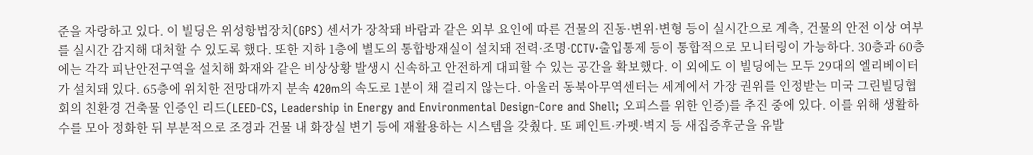준을 자랑하고 있다. 이 빌딩은 위성항법장치(GPS) 센서가 장착돼 바람과 같은 외부 요인에 따른 건물의 진동·변위·변형 등이 실시간으로 계측, 건물의 안전 이상 여부를 실시간 감지해 대처할 수 있도록 했다. 또한 지하 1층에 별도의 통합방재실이 설치돼 전력·조명·CCTV·출입통제 등이 통합적으로 모니터링이 가능하다. 30층과 60층에는 각각 피난안전구역을 설치해 화재와 같은 비상상황 발생시 신속하고 안전하게 대피할 수 있는 공간을 확보했다. 이 외에도 이 빌딩에는 모두 29대의 엘리베이터가 설치돼 있다. 65층에 위치한 전망대까지 분속 420m의 속도로 1분이 채 걸리지 않는다. 아울러 동북아무역센터는 세계에서 가장 권위를 인정받는 미국 그린빌딩협회의 친환경 건축물 인증인 리드(LEED-CS, Leadership in Energy and Environmental Design-Core and Shell; 오피스를 위한 인증)를 추진 중에 있다. 이를 위해 생활하수를 모아 정화한 뒤 부분적으로 조경과 건물 내 화장실 변기 등에 재활용하는 시스템을 갖췄다. 또 페인트·카펫·벽지 등 새집증후군을 유발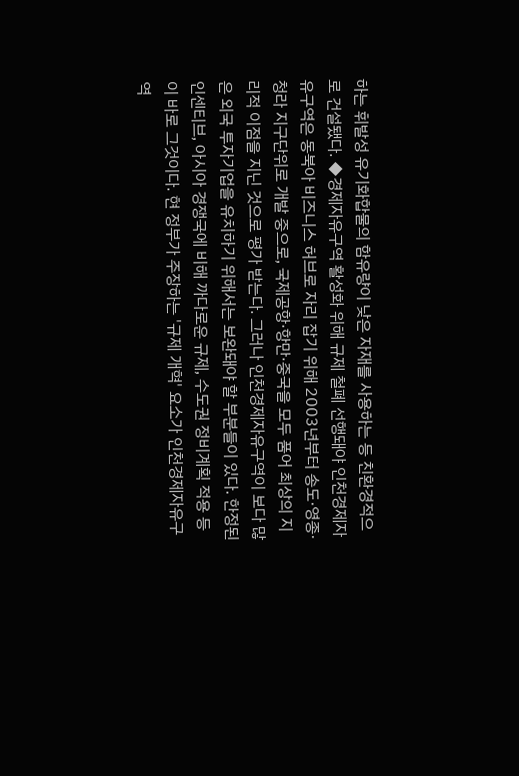하는 휘발성 유기화합물의 함유량이 낮은 자재를 사용하는 등 친환경적으로 건설됐다. ◆경제자유구역 활성화 위해 규제 철폐 선행돼야 인천경제자유구역은 동북아 비즈니스 허브로 자리 잡기 위해 2003년부터 송도·영종·청라 지구단위로 개발 중으로, 국제공항·항만·중국을 모두 품어 최상의 지리적 이점을 지닌 것으로 평가 받는다. 그러나 인천경제자유구역이 보다 많은 외국 투자기업을 유치하기 위해서는 보완돼야 할 부분들이 있다. 한정된 인센티브, 아시아 경쟁국에 비해 까다로운 규제, 수도권 정비계획 적용 등이 바로 그것이다. 현 정부가 주장하는 '규제 개혁' 요소가 인천경제자유구역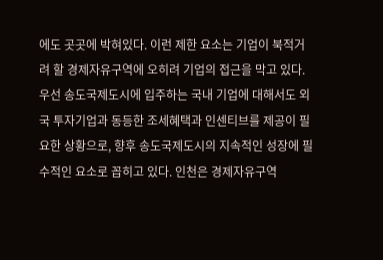에도 곳곳에 박혀있다. 이런 제한 요소는 기업이 북적거려 할 경제자유구역에 오히려 기업의 접근을 막고 있다. 우선 송도국제도시에 입주하는 국내 기업에 대해서도 외국 투자기업과 동등한 조세혜택과 인센티브를 제공이 필요한 상황으로, 향후 송도국제도시의 지속적인 성장에 필수적인 요소로 꼽히고 있다. 인천은 경제자유구역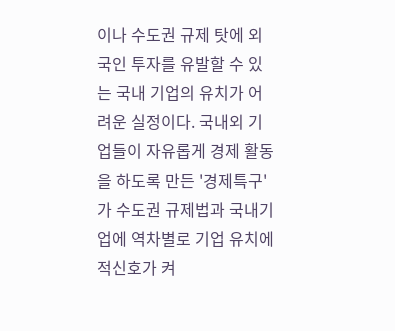이나 수도권 규제 탓에 외국인 투자를 유발할 수 있는 국내 기업의 유치가 어려운 실정이다. 국내외 기업들이 자유롭게 경제 활동을 하도록 만든 '경제특구'가 수도권 규제법과 국내기업에 역차별로 기업 유치에 적신호가 켜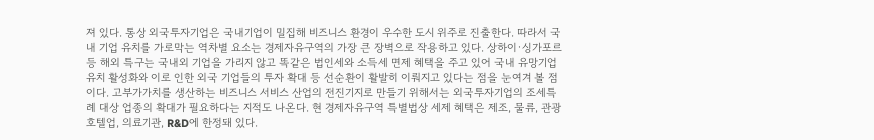져 있다. 통상 외국투자기업은 국내기업이 밀집해 비즈니스 환경이 우수한 도시 위주로 진출한다. 따라서 국내 기업 유치를 가로막는 역차별 요소는 경제자유구역의 가장 큰 장벽으로 작용하고 있다. 상하이·싱가포르 등 해외 특구는 국내외 기업을 가리지 않고 똑같은 법인세와 소득세 면제 혜택을 주고 있어 국내 유망기업 유치 활성화와 이로 인한 외국 기업들의 투자 확대 등 선순환이 활발히 이뤄지고 있다는 점을 눈여겨 볼 점이다. 고부가가치를 생산하는 비즈니스 서비스 산업의 전진기지로 만들기 위해서는 외국투자기업의 조세특례 대상 업종의 확대가 필요하다는 지적도 나온다. 현 경제자유구역 특별법상 세제 혜택은 제조, 물류, 관광 호텔업, 의료기관, R&D에 한정돼 있다.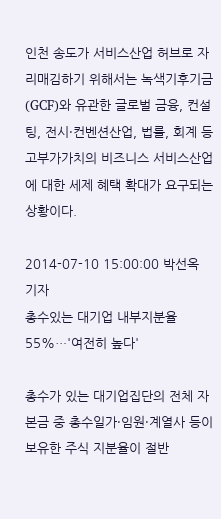인천 송도가 서비스산업 허브로 자리매김하기 위해서는 녹색기후기금(GCF)와 유관한 글로벌 금융, 컨설팅, 전시·컨벤션산업, 법률, 회계 등 고부가가치의 비즈니스 서비스산업에 대한 세제 혜택 확대가 요구되는 상황이다.

2014-07-10 15:00:00 박선옥 기자
총수있는 대기업 내부지분율 55%…'여전히 높다'

총수가 있는 대기업집단의 전체 자본금 중 총수일가·임원·계열사 등이 보유한 주식 지분율이 절반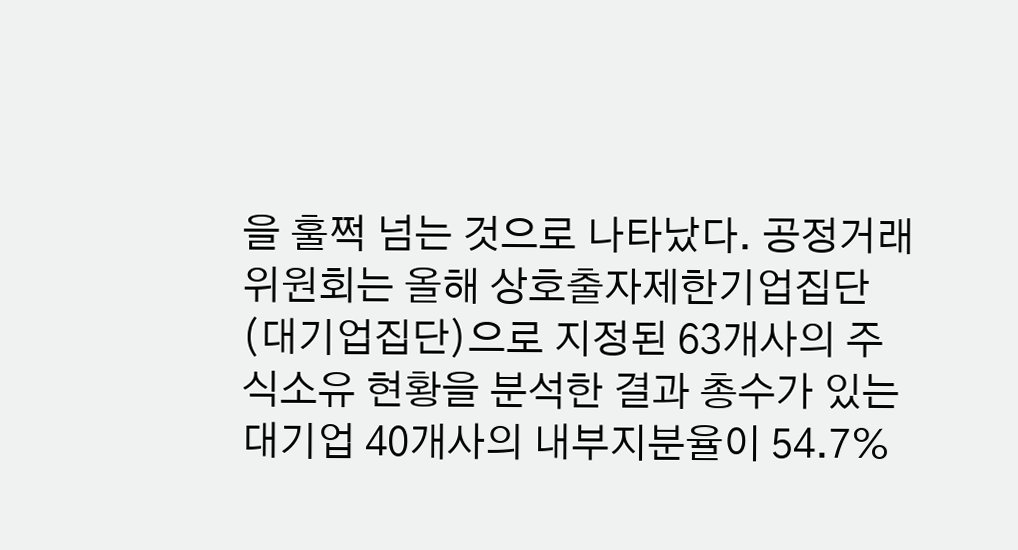을 훌쩍 넘는 것으로 나타났다. 공정거래위원회는 올해 상호출자제한기업집단(대기업집단)으로 지정된 63개사의 주식소유 현황을 분석한 결과 총수가 있는 대기업 40개사의 내부지분율이 54.7%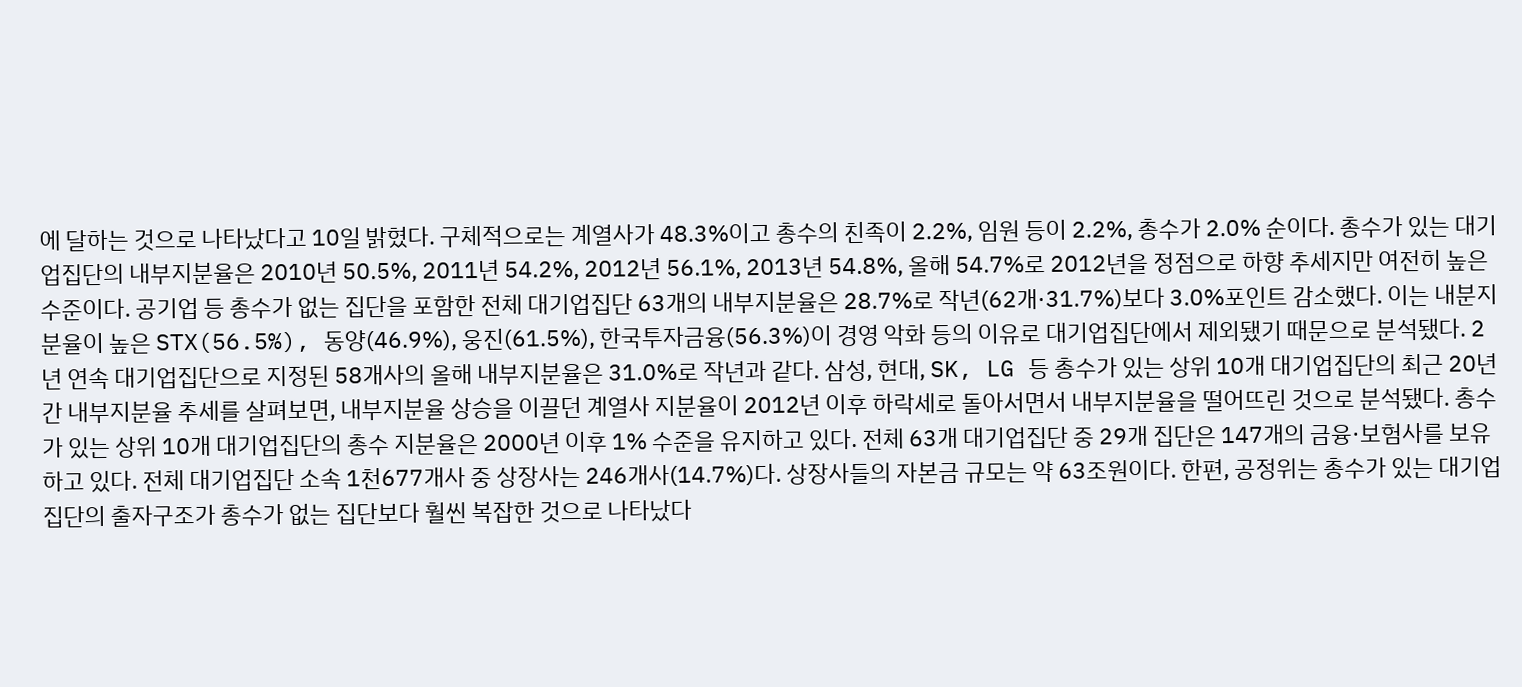에 달하는 것으로 나타났다고 10일 밝혔다. 구체적으로는 계열사가 48.3%이고 총수의 친족이 2.2%, 임원 등이 2.2%, 총수가 2.0% 순이다. 총수가 있는 대기업집단의 내부지분율은 2010년 50.5%, 2011년 54.2%, 2012년 56.1%, 2013년 54.8%, 올해 54.7%로 2012년을 정점으로 하향 추세지만 여전히 높은 수준이다. 공기업 등 총수가 없는 집단을 포함한 전체 대기업집단 63개의 내부지분율은 28.7%로 작년(62개·31.7%)보다 3.0%포인트 감소했다. 이는 내분지분율이 높은 STX(56.5%), 동양(46.9%), 웅진(61.5%), 한국투자금융(56.3%)이 경영 악화 등의 이유로 대기업집단에서 제외됐기 때문으로 분석됐다. 2년 연속 대기업집단으로 지정된 58개사의 올해 내부지분율은 31.0%로 작년과 같다. 삼성, 현대, SK, LG 등 총수가 있는 상위 10개 대기업집단의 최근 20년간 내부지분율 추세를 살펴보면, 내부지분율 상승을 이끌던 계열사 지분율이 2012년 이후 하락세로 돌아서면서 내부지분율을 떨어뜨린 것으로 분석됐다. 총수가 있는 상위 10개 대기업집단의 총수 지분율은 2000년 이후 1% 수준을 유지하고 있다. 전체 63개 대기업집단 중 29개 집단은 147개의 금융·보험사를 보유하고 있다. 전체 대기업집단 소속 1천677개사 중 상장사는 246개사(14.7%)다. 상장사들의 자본금 규모는 약 63조원이다. 한편, 공정위는 총수가 있는 대기업집단의 출자구조가 총수가 없는 집단보다 훨씬 복잡한 것으로 나타났다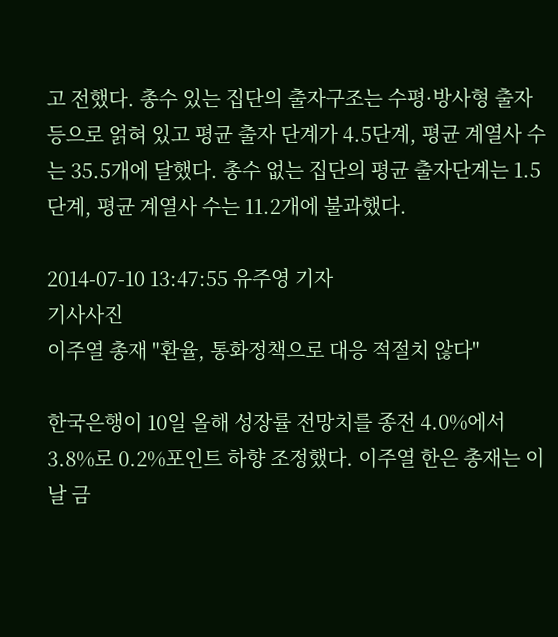고 전했다. 총수 있는 집단의 출자구조는 수평·방사형 출자 등으로 얽혀 있고 평균 출자 단계가 4.5단계, 평균 계열사 수는 35.5개에 달했다. 총수 없는 집단의 평균 출자단계는 1.5단계, 평균 계열사 수는 11.2개에 불과했다.

2014-07-10 13:47:55 유주영 기자
기사사진
이주열 총재 "환율, 통화정책으로 대응 적절치 않다"

한국은행이 10일 올해 성장률 전망치를 종전 4.0%에서 3.8%로 0.2%포인트 하향 조정했다. 이주열 한은 총재는 이날 금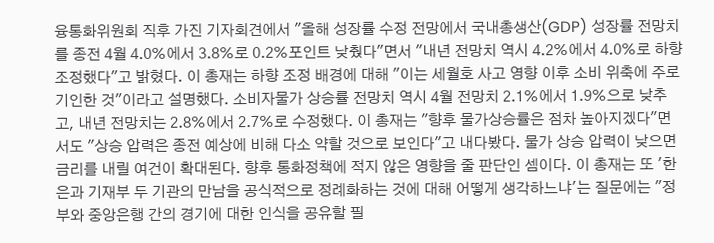융통화위원회 직후 가진 기자회견에서 "올해 성장률 수정 전망에서 국내총생산(GDP) 성장률 전망치를 종전 4월 4.0%에서 3.8%로 0.2%포인트 낮췄다"면서 "내년 전망치 역시 4.2%에서 4.0%로 하향 조정했다"고 밝혔다. 이 총재는 하향 조정 배경에 대해 "이는 세월호 사고 영향 이후 소비 위축에 주로 기인한 것"이라고 설명했다. 소비자물가 상승률 전망치 역시 4월 전망치 2.1%에서 1.9%으로 낮추고, 내년 전망치는 2.8%에서 2.7%로 수정했다. 이 총재는 "향후 물가상승률은 점차 높아지겠다"면서도 "상승 압력은 종전 예상에 비해 다소 약할 것으로 보인다"고 내다봤다. 물가 상승 압력이 낮으면 금리를 내릴 여건이 확대된다. 향후 통화정책에 적지 않은 영향을 줄 판단인 셈이다. 이 총재는 또 '한은과 기재부 두 기관의 만남을 공식적으로 정례화하는 것에 대해 어떻게 생각하느냐'는 질문에는 "정부와 중앙은행 간의 경기에 대한 인식을 공유할 필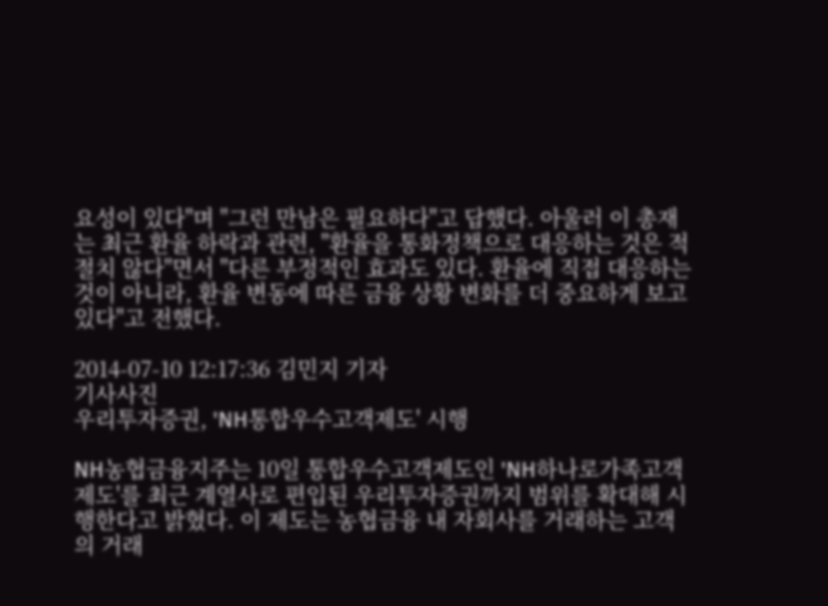요성이 있다"며 "그런 만남은 필요하다"고 답했다. 아울러 이 총재는 최근 환율 하락과 관련, "환율을 통화정책으로 대응하는 것은 적절치 않다"면서 "다른 부정적인 효과도 있다. 환율에 직접 대응하는 것이 아니라, 환율 변동에 따른 금융 상황 변화를 더 중요하게 보고 있다"고 전했다.

2014-07-10 12:17:36 김민지 기자
기사사진
우리투자증권, 'NH통합우수고객제도' 시행

NH농협금융지주는 10일 통합우수고객제도인 'NH하나로가족고객제도'를 최근 계열사로 편입된 우리투자증권까지 범위를 확대해 시행한다고 밝혔다. 이 제도는 농협금융 내 자회사를 거래하는 고객의 거래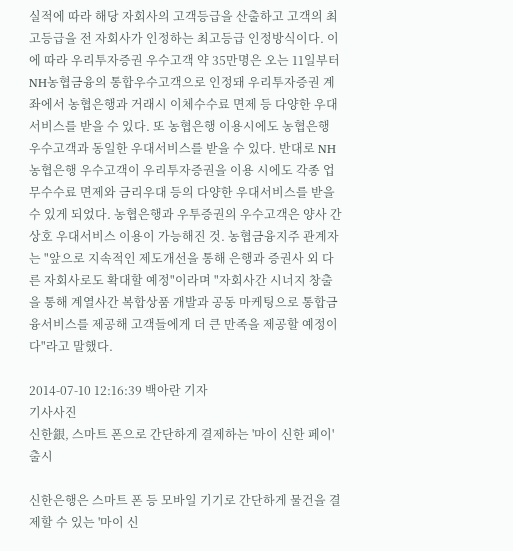실적에 따라 해당 자회사의 고객등급을 산출하고 고객의 최고등급을 전 자회사가 인정하는 최고등급 인정방식이다. 이에 따라 우리투자증권 우수고객 약 35만명은 오는 11일부터 NH농협금융의 통합우수고객으로 인정돼 우리투자증권 계좌에서 농협은행과 거래시 이체수수료 면제 등 다양한 우대서비스를 받을 수 있다. 또 농협은행 이용시에도 농협은행 우수고객과 동일한 우대서비스를 받을 수 있다. 반대로 NH농협은행 우수고객이 우리투자증권을 이용 시에도 각종 업무수수료 면제와 금리우대 등의 다양한 우대서비스를 받을 수 있게 되었다. 농협은행과 우투증권의 우수고객은 양사 간 상호 우대서비스 이용이 가능해진 것. 농협금융지주 관계자는 "앞으로 지속적인 제도개선을 통해 은행과 증권사 외 다른 자회사로도 확대할 예정"이라며 "자회사간 시너지 창출을 통해 계열사간 복합상품 개발과 공동 마케팅으로 통합금융서비스를 제공해 고객들에게 더 큰 만족을 제공할 예정이다"라고 말했다.

2014-07-10 12:16:39 백아란 기자
기사사진
신한銀, 스마트 폰으로 간단하게 결제하는 '마이 신한 페이' 출시

신한은행은 스마트 폰 등 모바일 기기로 간단하게 물건을 결제할 수 있는 '마이 신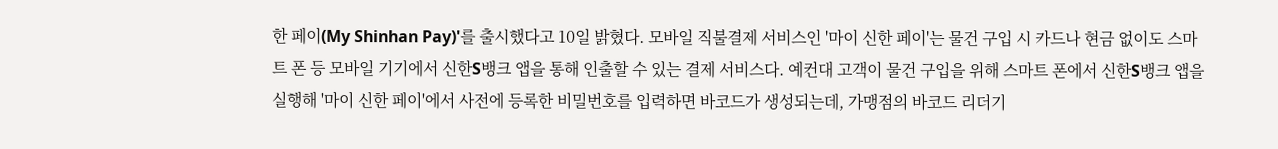한 페이(My Shinhan Pay)'를 출시했다고 10일 밝혔다. 모바일 직불결제 서비스인 '마이 신한 페이'는 물건 구입 시 카드나 현금 없이도 스마트 폰 등 모바일 기기에서 신한S뱅크 앱을 통해 인출할 수 있는 결제 서비스다. 예컨대 고객이 물건 구입을 위해 스마트 폰에서 신한S뱅크 앱을 실행해 '마이 신한 페이'에서 사전에 등록한 비밀번호를 입력하면 바코드가 생성되는데, 가맹점의 바코드 리더기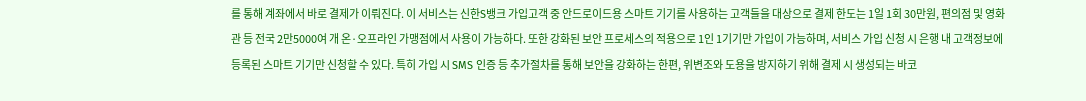를 통해 계좌에서 바로 결제가 이뤄진다. 이 서비스는 신한S뱅크 가입고객 중 안드로이드용 스마트 기기를 사용하는 고객들을 대상으로 결제 한도는 1일 1회 30만원, 편의점 및 영화관 등 전국 2만5000여 개 온·오프라인 가맹점에서 사용이 가능하다. 또한 강화된 보안 프로세스의 적용으로 1인 1기기만 가입이 가능하며, 서비스 가입 신청 시 은행 내 고객정보에 등록된 스마트 기기만 신청할 수 있다. 특히 가입 시 SMS 인증 등 추가절차를 통해 보안을 강화하는 한편, 위변조와 도용을 방지하기 위해 결제 시 생성되는 바코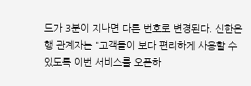드가 3분이 지나면 다른 번호로 변경된다. 신한은행 관계자는 "고객들이 보다 편리하게 사용할 수 있도록 이번 서비스를 오픈하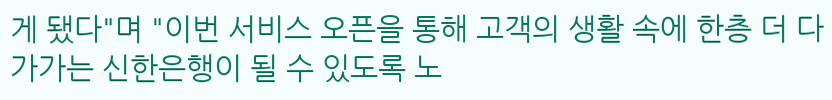게 됐다"며 "이번 서비스 오픈을 통해 고객의 생활 속에 한층 더 다가가는 신한은행이 될 수 있도록 노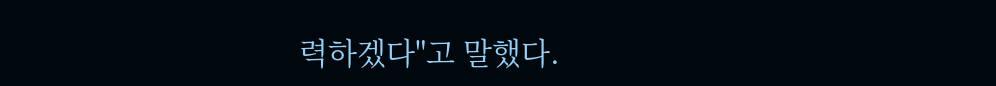력하겠다"고 말했다.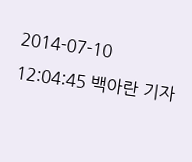2014-07-10 12:04:45 백아란 기자